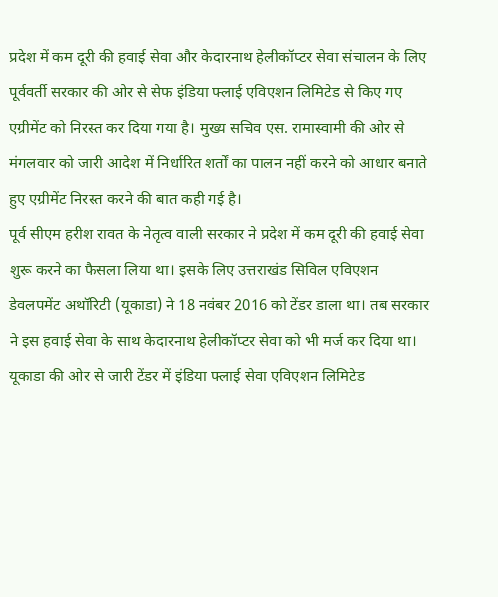प्रदेश में कम दूरी की हवाई सेवा और केदारनाथ हेलीकॉप्टर सेवा संचालन के लिए पूर्ववर्ती सरकार की ओर से सेफ इंडिया फ्लाई एविएशन लिमिटेड से किए गए एग्रीमेंट को निरस्त कर दिया गया है। मुख्य सचिव एस. रामास्वामी की ओर से मंगलवार को जारी आदेश में निर्धारित शर्तों का पालन नहीं करने को आधार बनाते हुए एग्रीमेंट निरस्त करने की बात कही गई है।
पूर्व सीएम हरीश रावत के नेतृत्व वाली सरकार ने प्रदेश में कम दूरी की हवाई सेवा शुरू करने का फैसला लिया था। इसके लिए उत्तराखंड सिविल एविएशन डेवलपमेंट अथॉरिटी (यूकाडा) ने 18 नवंबर 2016 को टेंडर डाला था। तब सरकार ने इस हवाई सेवा के साथ केदारनाथ हेलीकॉप्टर सेवा को भी मर्ज कर दिया था।
यूकाडा की ओर से जारी टेंडर में इंडिया फ्लाई सेवा एविएशन लिमिटेड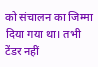को संचालन का जिम्मा दिया गया था। तभी टेंडर नहीं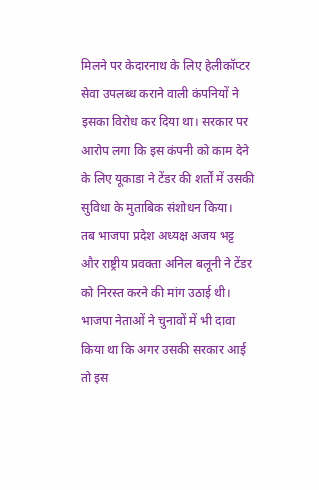मिलने पर केदारनाथ के लिए हेलीकॉप्टर सेवा उपलब्ध कराने वाली कंपनियों ने इसका विरोध कर दिया था। सरकार पर आरोप लगा कि इस कंपनी को काम देने के लिए यूकाडा ने टेंडर की शर्तों में उसकी सुविधा के मुताबिक संशोधन किया।
तब भाजपा प्रदेश अध्यक्ष अजय भट्ट और राष्ट्रीय प्रवक्ता अनिल बलूनी ने टेंडर को निरस्त करने की मांग उठाई थी। भाजपा नेताओं ने चुनावों में भी दावा किया था कि अगर उसकी सरकार आई तो इस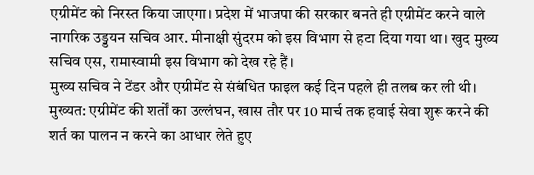एग्रीमेंट को निरस्त किया जाएगा। प्रदेश में भाजपा की सरकार बनते ही एग्रीमेंट करने वाले नागरिक उड्डयन सचिव आर. मीनाक्षी सुंदरम को इस विभाग से हटा दिया गया था। खुद मुख्य सचिव एस, रामास्वामी इस विभाग को देख रहे हैं।
मुख्य सचिव ने टेंडर और एग्रीमेंट से संबंधित फाइल कई दिन पहले ही तलब कर ली थी। मुख्यत: एग्रीमेंट की शर्तों का उल्लंघन, खास तौर पर 10 मार्च तक हवाई सेवा शुरू करने की शर्त का पालन न करने का आधार लेते हुए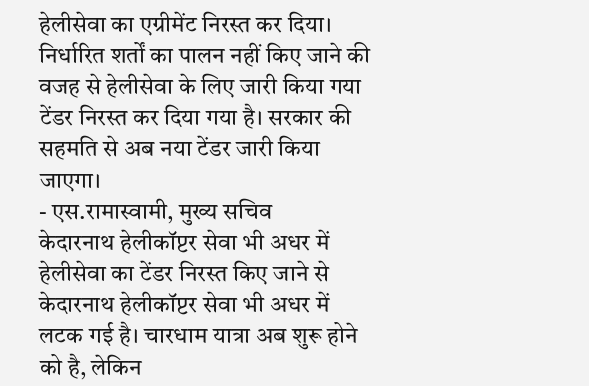हेलीसेवा का एग्रीमेंट निरस्त कर दिया।
निर्धारित शर्तों का पालन नहीं किए जाने की वजह से हेलीसेवा के लिए जारी किया गया टेंडर निरस्त कर दिया गया है। सरकार की सहमति से अब नया टेंडर जारी किया जाएगा।
- एस.रामास्वामी, मुख्य सचिव
केदारनाथ हेलीकॉप्टर सेवा भी अधर में
हेलीसेवा का टेंडर निरस्त किए जाने से केदारनाथ हेलीकॉप्टर सेवा भी अधर में लटक गई है। चारधाम यात्रा अब शुरू होने को है, लेकिन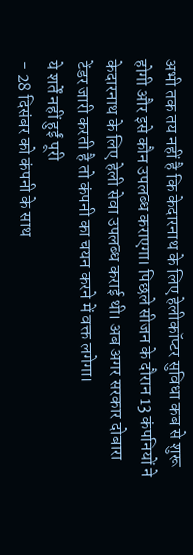अभी तक तय नहीं है कि केदारनाथ के लिए हेलीकॉप्टर सुविधा कब से शुरू होगी और इसे कौन उपलब्ध कराएगा। पिछले सीजन के दौरान 13 कंपनियों ने केदारनाथ के लिए हेली सेवा उपलब्ध कराई थी। अब अगर सरकार दोबारा टेंडर जारी करती है तो कंपनी का चयन करने में वक्त लगेगा।
ये शर्तें नहीं हुईं पूरी
- 28 दिसंबर को कंपनी के साथ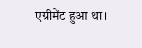एग्रीमेंट हुआ था।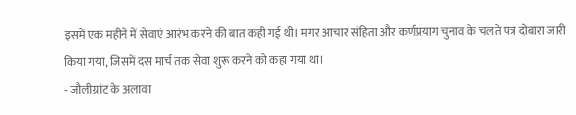इसमें एक महीने में सेवाएं आरंभ करने की बात कही गई थी। मगर आचार संहिता और कर्णप्रयाग चुनाव के चलते पत्र दोबारा जारी किया गया, जिसमें दस मार्च तक सेवा शुरू करने को कहा गया था।
- जौलीग्रांट के अलावा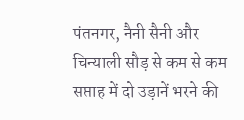पंतनगर, नैनी सैनी और चिन्याली सौड़ से कम से कम सप्ताह में दो उड़ानें भरने की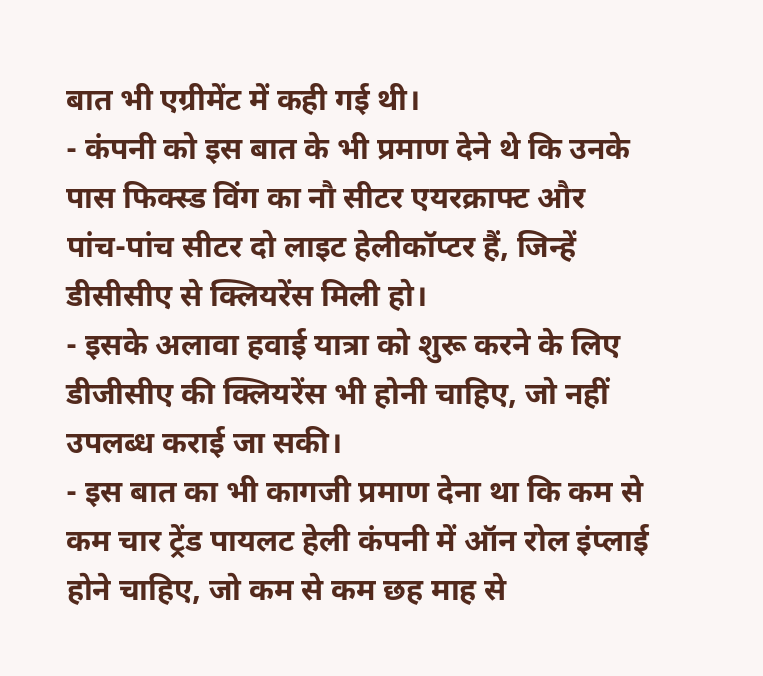बात भी एग्रीमेंट में कही गई थी।
- कंपनी को इस बात के भी प्रमाण देने थे कि उनके पास फिक्स्ड विंग का नौ सीटर एयरक्राफ्ट और पांच-पांच सीटर दो लाइट हेलीकॉप्टर हैं, जिन्हें डीसीसीए से क्लियरेंस मिली हो।
- इसके अलावा हवाई यात्रा को शुरू करने के लिए डीजीसीए की क्लियरेंस भी होनी चाहिए, जो नहीं उपलब्ध कराई जा सकी।
- इस बात का भी कागजी प्रमाण देना था कि कम से कम चार ट्रेंड पायलट हेली कंपनी में ऑन रोल इंप्लाई होने चाहिए, जो कम से कम छह माह से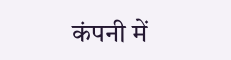कंपनी में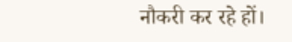नौकरी कर रहे हों।